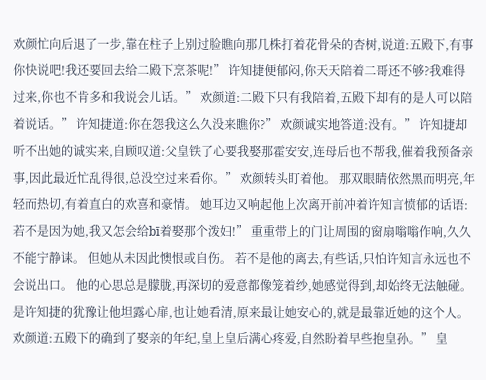欢颜忙向后退了一步,靠在柱子上别过脸瞧向那几株打着花骨朵的杏树,说道:五殿下,有事你快说吧!我还要回去给二殿下烹茶呢!” 许知捷便郁闷,你天天陪着二哥还不够?我难得过来,你也不肯多和我说会儿话。” 欢颜道:二殿下只有我陪着,五殿下却有的是人可以陪着说话。” 许知捷道:你在怨我这么久没来瞧你?” 欢颜诚实地答道:没有。” 许知捷却听不出她的诚实来,自顾叹道:父皇铁了心要我娶那霍安安,连母后也不帮我,催着我预备亲事,因此最近忙乱得很,总没空过来看你。” 欢颜转头盯着他。 那双眼睛依然黑而明亮,年轻而热切,有着直白的欢喜和豪情。 她耳边又响起他上次离开前冲着许知言愤郁的话语:若不是因为她,我又怎会给bī着娶那个泼妇!” 重重带上的门让周围的窗扇嗡嗡作响,久久不能宁静诔。 但她从未因此懊恨或自伤。 若不是他的离去,有些话,只怕许知言永远也不会说出口。 他的心思总是朦胧,再深切的爱意都像笼着纱,她感觉得到,却始终无法触碰。是许知捷的犹豫让他坦露心扉,也让她看清,原来最让她安心的,就是最靠近她的这个人。 欢颜道:五殿下的确到了娶亲的年纪,皇上皇后满心疼爱,自然盼着早些抱皇孙。” 皇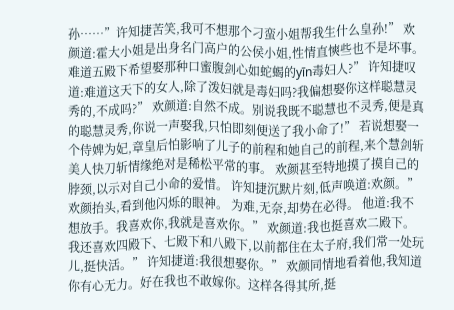孙……”许知捷苦笑,我可不想那个刁蛮小姐帮我生什么皇孙!” 欢颜道:霍大小姐是出身名门高户的公侯小姐,性情直慡些也不是坏事。难道五殿下希望娶那种口蜜腹剑心如蛇蝎的yīn毒妇人?” 许知捷叹道:难道这天下的女人,除了泼妇就是毒妇吗?我偏想娶你这样聪慧灵秀的,不成吗?” 欢颜道:自然不成。别说我既不聪慧也不灵秀,便是真的聪慧灵秀,你说一声娶我,只怕即刻便送了我小命了!” 若说想娶一个侍婢为妃,章皇后怕影响了儿子的前程和她自己的前程,来个慧剑斩美人快刀斩情缘绝对是稀松平常的事。 欢颜甚至特地摸了摸自己的脖颈,以示对自己小命的爱惜。 许知捷沉默片刻,低声唤道:欢颜。” 欢颜抬头,看到他闪烁的眼神。 为难,无奈,却势在必得。 他道:我不想放手。我喜欢你,我就是喜欢你。” 欢颜道:我也挺喜欢二殿下。我还喜欢四殿下、七殿下和八殿下,以前都住在太子府,我们常一处玩儿,挺快活。” 许知捷道:我很想娶你。” 欢颜同情地看着他,我知道你有心无力。好在我也不敢嫁你。这样各得其所,挺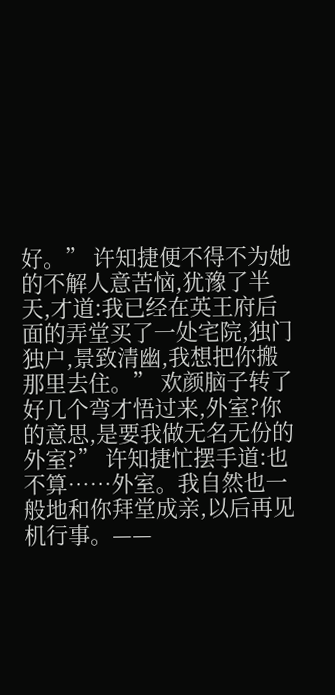好。” 许知捷便不得不为她的不解人意苦恼,犹豫了半天,才道:我已经在英王府后面的弄堂买了一处宅院,独门独户,景致清幽,我想把你搬那里去住。” 欢颜脑子转了好几个弯才悟过来,外室?你的意思,是要我做无名无份的外室?” 许知捷忙摆手道:也不算……外室。我自然也一般地和你拜堂成亲,以后再见机行事。——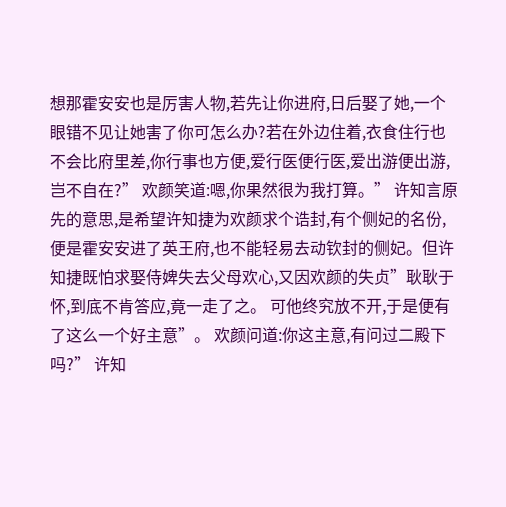想那霍安安也是厉害人物,若先让你进府,日后娶了她,一个眼错不见让她害了你可怎么办?若在外边住着,衣食住行也不会比府里差,你行事也方便,爱行医便行医,爱出游便出游,岂不自在?” 欢颜笑道:嗯,你果然很为我打算。” 许知言原先的意思,是希望许知捷为欢颜求个诰封,有个侧妃的名份,便是霍安安进了英王府,也不能轻易去动钦封的侧妃。但许知捷既怕求娶侍婢失去父母欢心,又因欢颜的失贞”耿耿于怀,到底不肯答应,竟一走了之。 可他终究放不开,于是便有了这么一个好主意”。 欢颜问道:你这主意,有问过二殿下吗?” 许知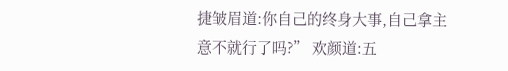捷皱眉道:你自己的终身大事,自己拿主意不就行了吗?” 欢颜道:五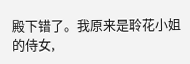殿下错了。我原来是聆花小姐的侍女,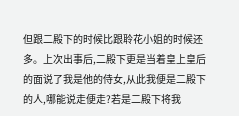但跟二殿下的时候比跟聆花小姐的时候还多。上次出事后,二殿下更是当着皇上皇后的面说了我是他的侍女,从此我便是二殿下的人,哪能说走便走?若是二殿下将我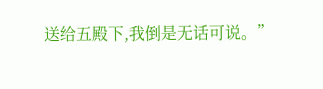送给五殿下,我倒是无话可说。”